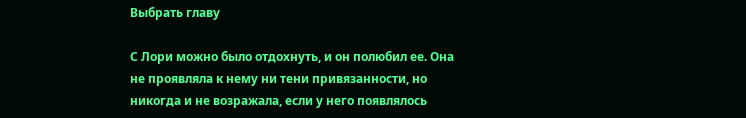Выбрать главу

С Лори можно было отдохнуть, и он полюбил ее. Она не проявляла к нему ни тени привязанности, но никогда и не возражала, если у него появлялось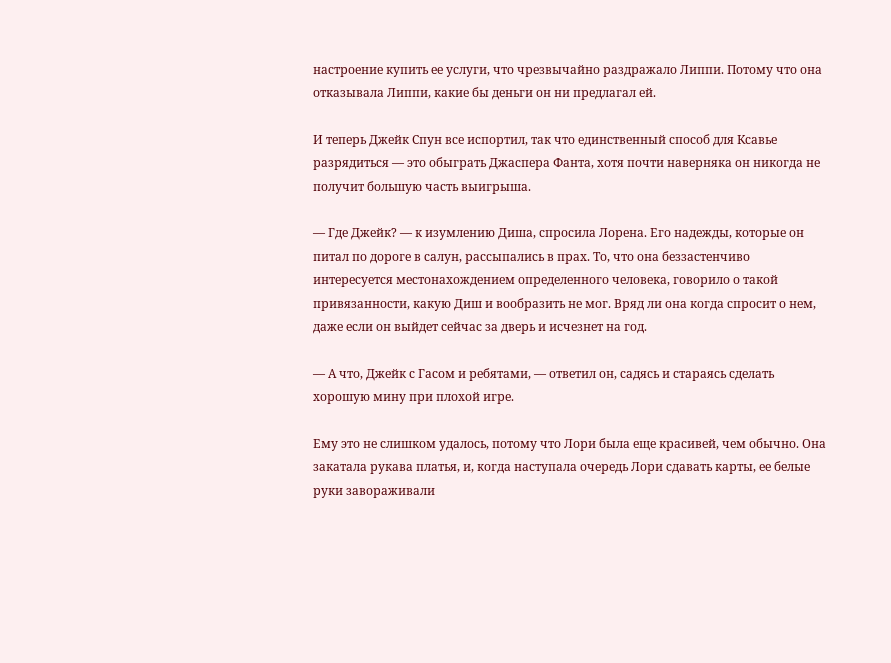настроение купить ее услуги, что чрезвычайно раздражало Липпи. Потому что она отказывала Липпи, какие бы деньги он ни предлагал ей.

И теперь Джейк Спун все испортил, так что единственный способ для Ксавье разрядиться — это обыграть Джаспера Фанта, хотя почти наверняка он никогда не получит большую часть выигрыша.

— Где Джейк? — к изумлению Диша, спросила Лорена. Его надежды, которые он питал по дороге в салун, рассыпались в прах. То, что она беззастенчиво интересуется местонахождением определенного человека, говорило о такой привязанности, какую Диш и вообразить не мог. Вряд ли она когда спросит о нем, даже если он выйдет сейчас за дверь и исчезнет на год.

— А что, Джейк с Гасом и ребятами, — ответил он, садясь и стараясь сделать хорошую мину при плохой игре.

Ему это не слишком удалось, потому что Лори была еще красивей, чем обычно. Она закатала рукава платья, и, когда наступала очередь Лори сдавать карты, ее белые руки завораживали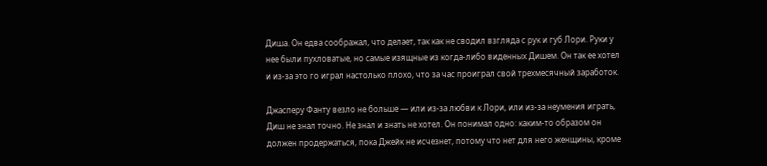Диша. Он едва соображал, что делает, так как не сводил взгляда с рук и губ Лори. Руки у нее были пухловатые, но самые изящные из когда-либо виденных Дишем. Он так ее хотел и из-за это го играл настолько плохо, что за час проиграл свой трехмесячный заработок.

Джасперу Фанту везло не больше — или из-за любви к Лори, или из-за неумения играть, Диш не знал точно. Не знал и знать не хотел. Он понимал одно: каким-то образом он должен продержаться, пока Джейк не исчезнет, потому что нет для него женщины, кроме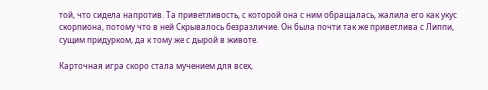той, что сидела напротив. Та приветливость, с которой она с ним обращалась, жалила его как укус скорпиона, потому что в ней Скрывалось безразличие. Он была почти так же приветлива с Липпи, сущим придурком, да к тому же с дырой в животе.

Карточная игра скоро стала мучением для всех,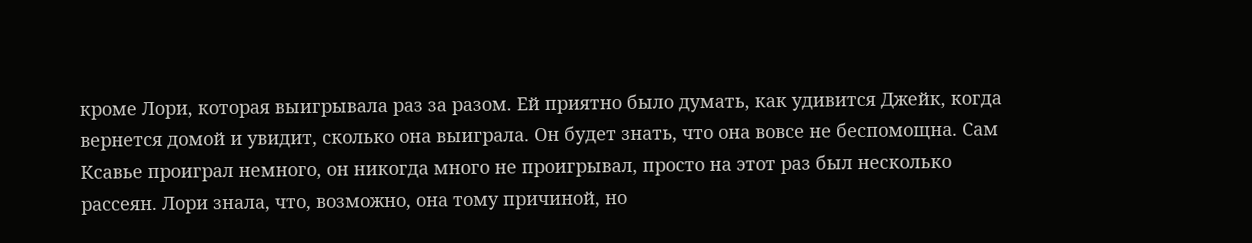кроме Лори, которая выигрывала раз за разом. Ей приятно было думать, как удивится Джейк, когда вернется домой и увидит, сколько она выиграла. Он будет знать, что она вовсе не беспомощна. Сам Ксавье проиграл немного, он никогда много не проигрывал, просто на этот раз был несколько рассеян. Лори знала, что, возможно, она тому причиной, но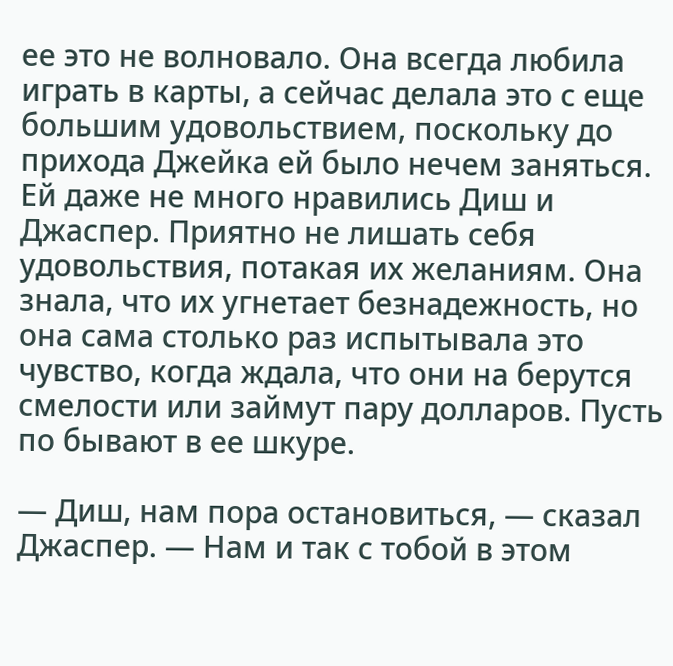ее это не волновало. Она всегда любила играть в карты, а сейчас делала это с еще большим удовольствием, поскольку до прихода Джейка ей было нечем заняться. Ей даже не много нравились Диш и Джаспер. Приятно не лишать себя удовольствия, потакая их желаниям. Она знала, что их угнетает безнадежность, но она сама столько раз испытывала это чувство, когда ждала, что они на берутся смелости или займут пару долларов. Пусть по бывают в ее шкуре.

— Диш, нам пора остановиться, — сказал Джаспер. — Нам и так с тобой в этом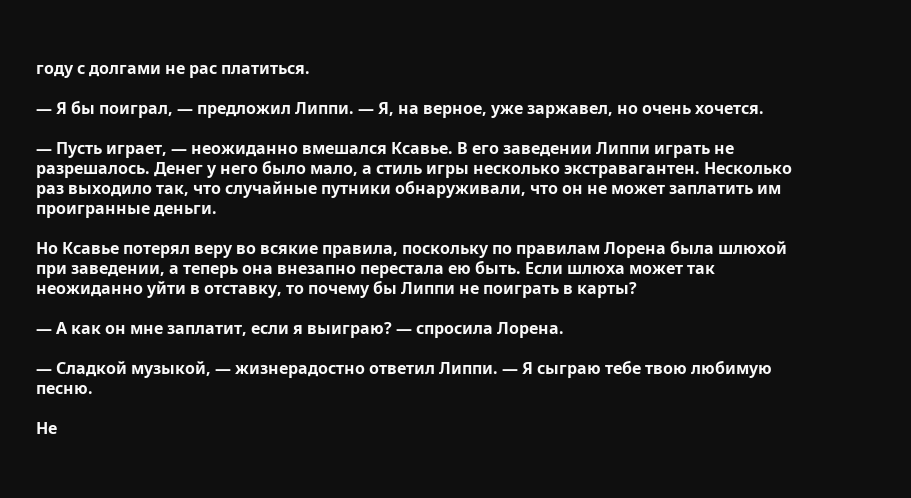году с долгами не рас платиться.

— Я бы поиграл, — предложил Липпи. — Я, на верное, уже заржавел, но очень хочется.

— Пусть играет, — неожиданно вмешался Ксавье. В его заведении Липпи играть не разрешалось. Денег у него было мало, а стиль игры несколько экстравагантен. Несколько раз выходило так, что случайные путники обнаруживали, что он не может заплатить им проигранные деньги.

Но Ксавье потерял веру во всякие правила, поскольку по правилам Лорена была шлюхой при заведении, а теперь она внезапно перестала ею быть. Если шлюха может так неожиданно уйти в отставку, то почему бы Липпи не поиграть в карты?

— А как он мне заплатит, если я выиграю? — спросила Лорена.

— Сладкой музыкой, — жизнерадостно ответил Липпи. — Я сыграю тебе твою любимую песню.

Не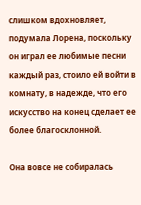слишком вдохновляет, подумала Лорена, поскольку он играл ее любимые песни каждый раз, стоило ей войти в комнату, в надежде, что его искусство на конец сделает ее более благосклонной.

Она вовсе не собиралась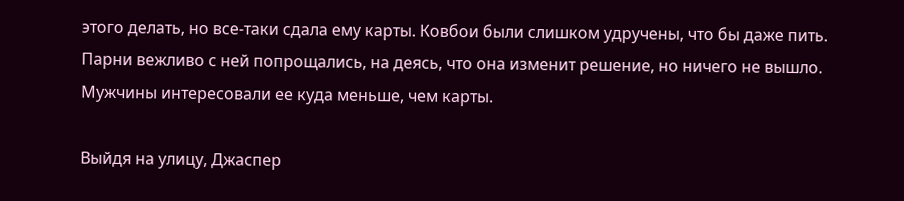этого делать, но все-таки сдала ему карты. Ковбои были слишком удручены, что бы даже пить. Парни вежливо с ней попрощались, на деясь, что она изменит решение, но ничего не вышло. Мужчины интересовали ее куда меньше, чем карты.

Выйдя на улицу, Джаспер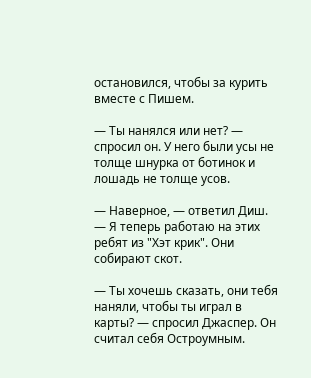остановился, чтобы за курить вместе с Пишем.

— Ты нанялся или нет? — спросил он. У него были усы не толще шнурка от ботинок и лошадь не толще усов.

— Наверное, — ответил Диш. — Я теперь работаю на этих ребят из "Хэт крик". Они собирают скот.

— Ты хочешь сказать, они тебя наняли, чтобы ты играл в карты? — спросил Джаспер. Он считал себя Остроумным.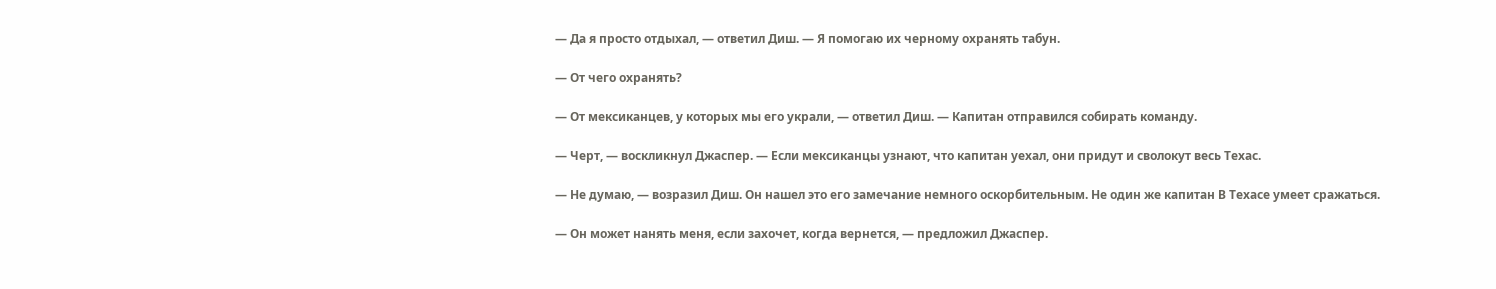— Да я просто отдыхал, — ответил Диш. — Я помогаю их черному охранять табун.

— От чего охранять?

— От мексиканцев, у которых мы его украли, — ответил Диш. — Капитан отправился собирать команду.

— Черт, — воскликнул Джаспер. — Если мексиканцы узнают, что капитан уехал, они придут и сволокут весь Техас.

— Не думаю, — возразил Диш. Он нашел это его замечание немного оскорбительным. Не один же капитан В Техасе умеет сражаться.

— Он может нанять меня, если захочет, когда вернется, — предложил Джаспер.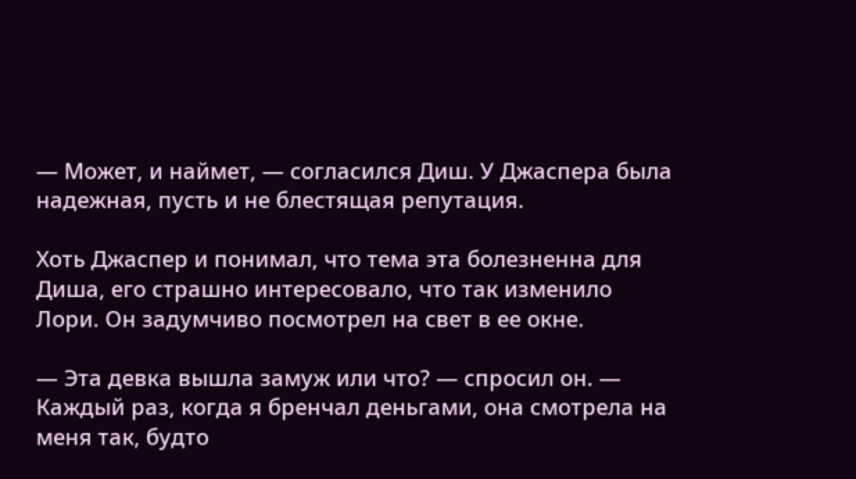— Может, и наймет, — согласился Диш. У Джаспера была надежная, пусть и не блестящая репутация.

Хоть Джаспер и понимал, что тема эта болезненна для Диша, его страшно интересовало, что так изменило Лори. Он задумчиво посмотрел на свет в ее окне.

— Эта девка вышла замуж или что? — спросил он. — Каждый раз, когда я бренчал деньгами, она смотрела на меня так, будто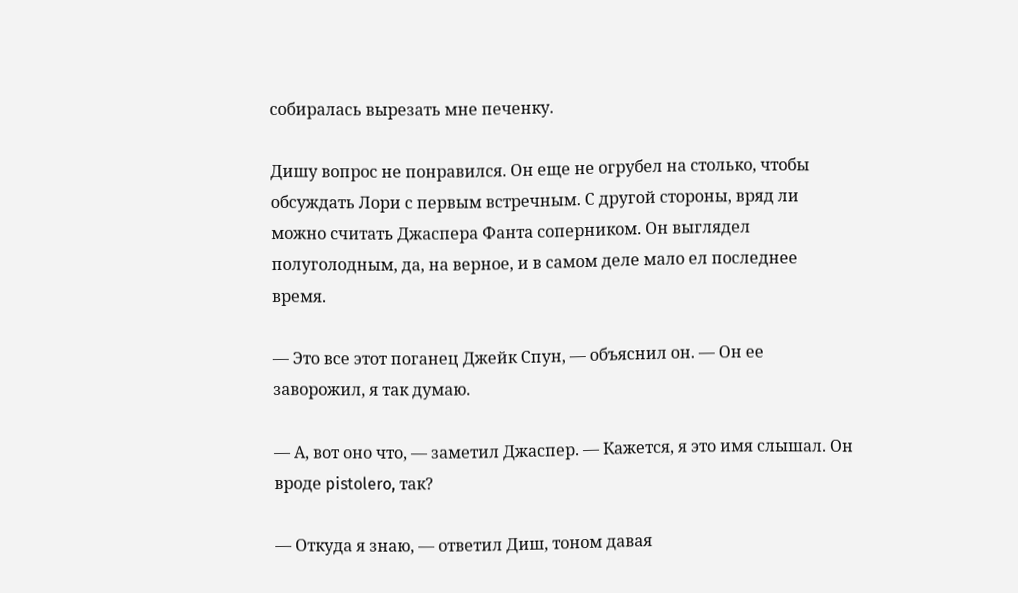собиралась вырезать мне печенку.

Дишу вопрос не понравился. Он еще не огрубел на столько, чтобы обсуждать Лори с первым встречным. С другой стороны, вряд ли можно считать Джаспера Фанта соперником. Он выглядел полуголодным, да, на верное, и в самом деле мало ел последнее время.

— Это все этот поганец Джейк Спун, — объяснил он. — Он ее заворожил, я так думаю.

— А, вот оно что, — заметил Джаспер. — Кажется, я это имя слышал. Он вроде pistolero, так?

— Откуда я знаю, — ответил Диш, тоном давая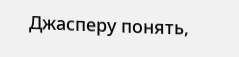Джасперу понять,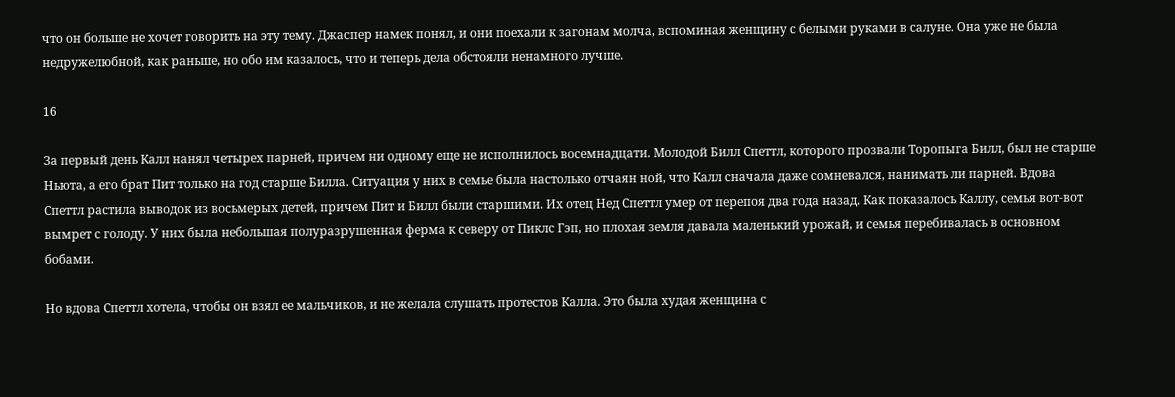что он больше не хочет говорить на эту тему. Джаспер намек понял, и они поехали к загонам молча, вспоминая женщину с белыми руками в салуне. Она уже не была недружелюбной, как раньше, но обо им казалось, что и теперь дела обстояли ненамного лучше.

16

За первый день Калл нанял четырех парней, причем ни одному еще не исполнилось восемнадцати. Молодой Билл Спеттл, которого прозвали Торопыга Билл, был не старше Ньюта, а его брат Пит только на год старше Билла. Ситуация у них в семье была настолько отчаян ной, что Калл сначала даже сомневался, нанимать ли парней. Вдова Спеттл растила выводок из восьмерых детей, причем Пит и Билл были старшими. Их отец Нед Спеттл умер от перепоя два года назад. Как показалось Каллу, семья вот-вот вымрет с голоду. У них была небольшая полуразрушенная ферма к северу от Пиклс Гэп, но плохая земля давала маленький урожай, и семья перебивалась в основном бобами.

Но вдова Спеттл хотела, чтобы он взял ее мальчиков, и не желала слушать протестов Калла. Это была худая женщина с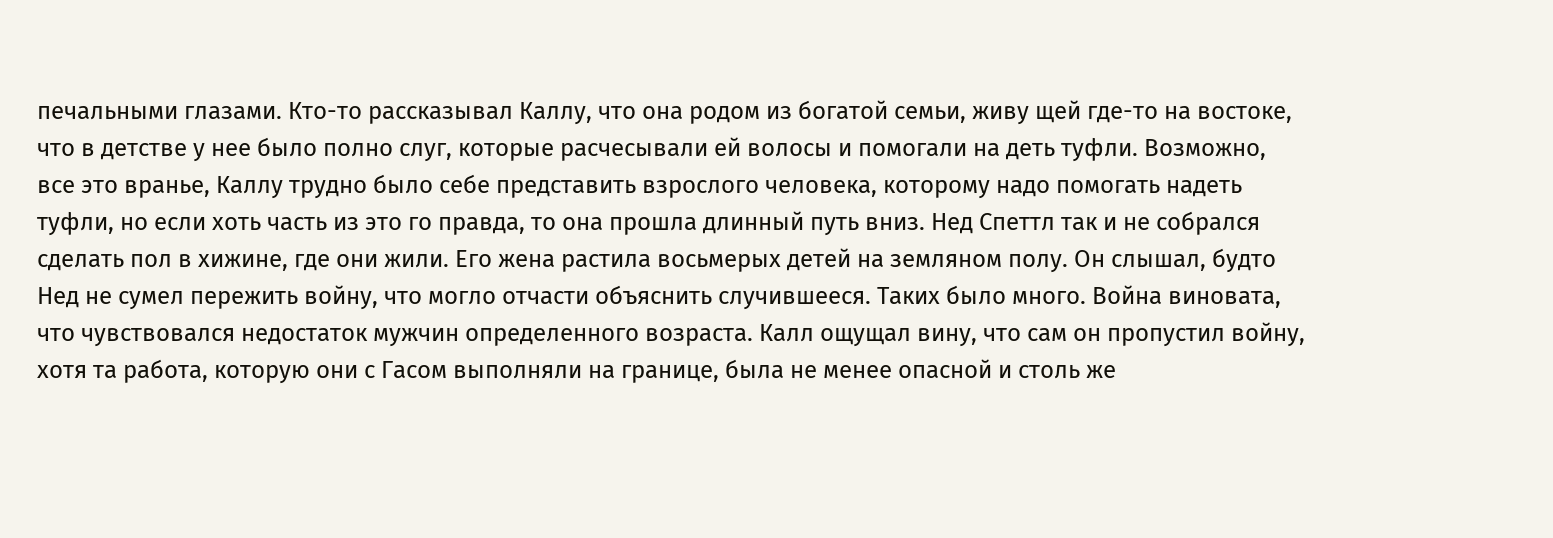печальными глазами. Кто-то рассказывал Каллу, что она родом из богатой семьи, живу щей где-то на востоке, что в детстве у нее было полно слуг, которые расчесывали ей волосы и помогали на деть туфли. Возможно, все это вранье, Каллу трудно было себе представить взрослого человека, которому надо помогать надеть туфли, но если хоть часть из это го правда, то она прошла длинный путь вниз. Нед Спеттл так и не собрался сделать пол в хижине, где они жили. Его жена растила восьмерых детей на земляном полу. Он слышал, будто Нед не сумел пережить войну, что могло отчасти объяснить случившееся. Таких было много. Война виновата, что чувствовался недостаток мужчин определенного возраста. Калл ощущал вину, что сам он пропустил войну, хотя та работа, которую они с Гасом выполняли на границе, была не менее опасной и столь же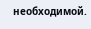необходимой.